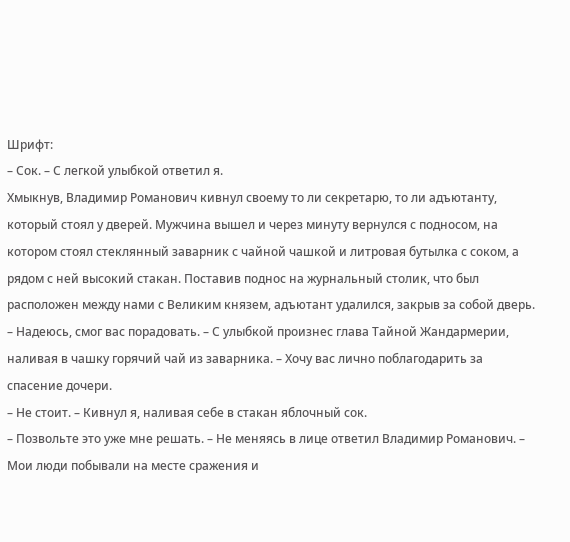Шрифт:
– Сок. – С легкой улыбкой ответил я.
Хмыкнув, Владимир Романович кивнул своему то ли секретарю, то ли адъютанту, который стоял у дверей. Мужчина вышел и через минуту вернулся с подносом, на котором стоял стеклянный заварник с чайной чашкой и литровая бутылка с соком, а рядом с ней высокий стакан. Поставив поднос на журнальный столик, что был расположен между нами с Великим князем, адъютант удалился, закрыв за собой дверь.
– Надеюсь, смог вас порадовать. – С улыбкой произнес глава Тайной Жандармерии, наливая в чашку горячий чай из заварника. – Хочу вас лично поблагодарить за спасение дочери.
– Не стоит. – Кивнул я, наливая себе в стакан яблочный сок.
– Позвольте это уже мне решать. – Не меняясь в лице ответил Владимир Романович. – Мои люди побывали на месте сражения и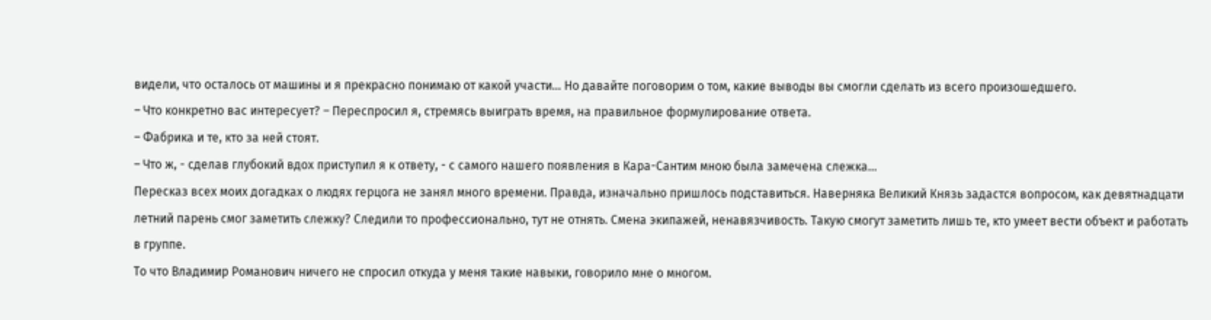видели, что осталось от машины и я прекрасно понимаю от какой участи… Но давайте поговорим о том, какие выводы вы смогли сделать из всего произошедшего.
– Что конкретно вас интересует? – Переспросил я, стремясь выиграть время, на правильное формулирование ответа.
– Фабрика и те, кто за ней стоят.
– Что ж, - сделав глубокий вдох приступил я к ответу, - с самого нашего появления в Кара-Сантим мною была замечена слежка…
Пересказ всех моих догадках о людях герцога не занял много времени. Правда, изначально пришлось подставиться. Наверняка Великий Князь задастся вопросом, как девятнадцати летний парень смог заметить слежку? Следили то профессионально, тут не отнять. Смена экипажей, ненавязчивость. Такую смогут заметить лишь те, кто умеет вести объект и работать в группе.
То что Владимир Романович ничего не спросил откуда у меня такие навыки, говорило мне о многом.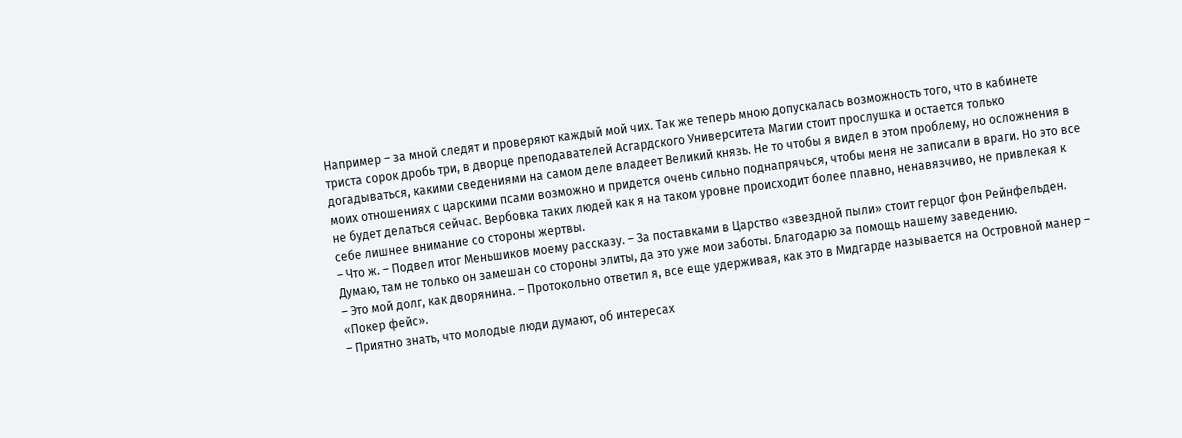Например – за мной следят и проверяют каждый мой чих. Так же теперь мною допускалась возможность того, что в кабинете триста сорок дробь три, в дворце преподавателей Асгардского Университета Магии стоит прослушка и остается только догадываться, какими сведениями на самом деле владеет Великий князь. Не то чтобы я видел в этом проблему, но осложнения в моих отношениях с царскими псами возможно и придется очень сильно поднапрячься, чтобы меня не записали в враги. Но это все не будет делаться сейчас. Вербовка таких людей как я на таком уровне происходит более плавно, ненавязчиво, не привлекая к себе лишнее внимание со стороны жертвы.
– Что ж. – Подвел итог Меньшиков моему рассказу. – За поставками в Царство «звездной пыли» стоит герцог фон Рейнфельден. Думаю, там не только он замешан со стороны элиты, да это уже мои заботы. Благодарю за помощь нашему заведению.
– Это мой долг, как дворянина. – Протокольно ответил я, все еще удерживая, как это в Мидгарде называется на Островной манер – «Покер фейс».
– Приятно знать, что молодые люди думают, об интересах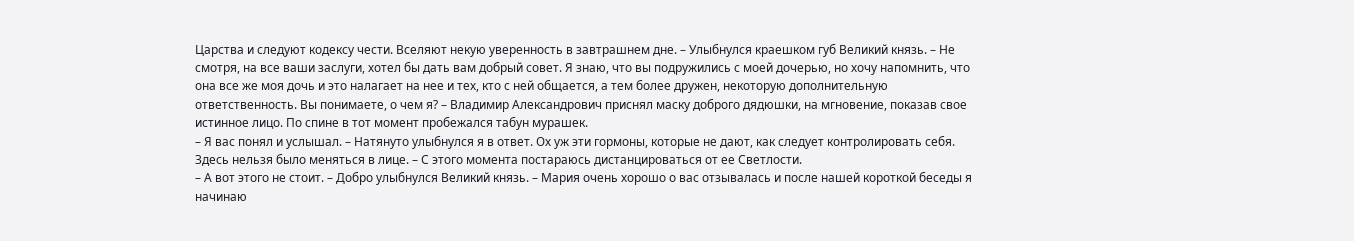Царства и следуют кодексу чести. Вселяют некую уверенность в завтрашнем дне. – Улыбнулся краешком губ Великий князь. – Не смотря, на все ваши заслуги, хотел бы дать вам добрый совет. Я знаю, что вы подружились с моей дочерью, но хочу напомнить, что она все же моя дочь и это налагает на нее и тех, кто с ней общается, а тем более дружен, некоторую дополнительную ответственность. Вы понимаете, о чем я? – Владимир Александрович приснял маску доброго дядюшки, на мгновение, показав свое истинное лицо. По спине в тот момент пробежался табун мурашек.
– Я вас понял и услышал. – Натянуто улыбнулся я в ответ. Ох уж эти гормоны, которые не дают, как следует контролировать себя. Здесь нельзя было меняться в лице. – С этого момента постараюсь дистанцироваться от ее Светлости.
– А вот этого не стоит. – Добро улыбнулся Великий князь. – Мария очень хорошо о вас отзывалась и после нашей короткой беседы я начинаю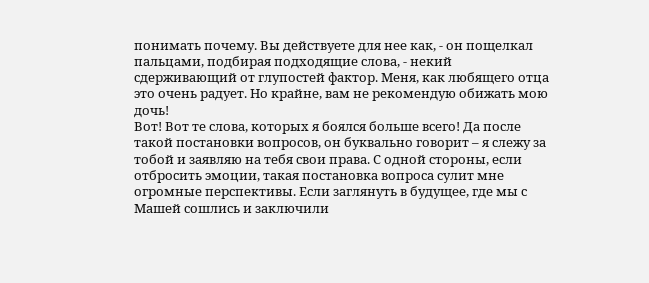понимать почему. Вы действуете для нее как, - он пощелкал пальцами, подбирая подходящие слова, - некий сдерживающий от глупостей фактор. Меня, как любящего отца это очень радует. Но крайне, вам не рекомендую обижать мою дочь!
Вот! Вот те слова, которых я боялся больше всего! Да после такой постановки вопросов, он буквально говорит – я слежу за тобой и заявляю на тебя свои права. С одной стороны, если отбросить эмоции, такая постановка вопроса сулит мне огромные перспективы. Если заглянуть в будущее, где мы с Машей сошлись и заключили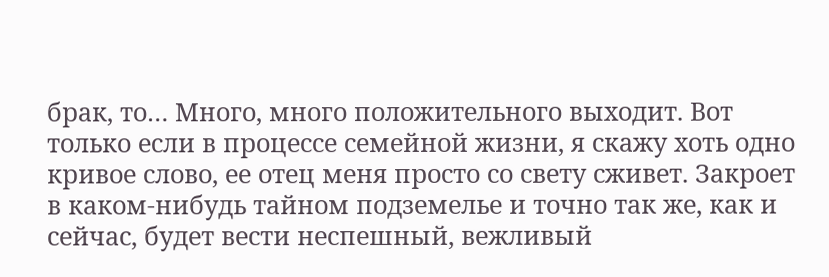брак, то… Много, много положительного выходит. Вот только если в процессе семейной жизни, я скажу хоть одно кривое слово, ее отец меня просто со свету сживет. Закроет в каком-нибудь тайном подземелье и точно так же, как и сейчас, будет вести неспешный, вежливый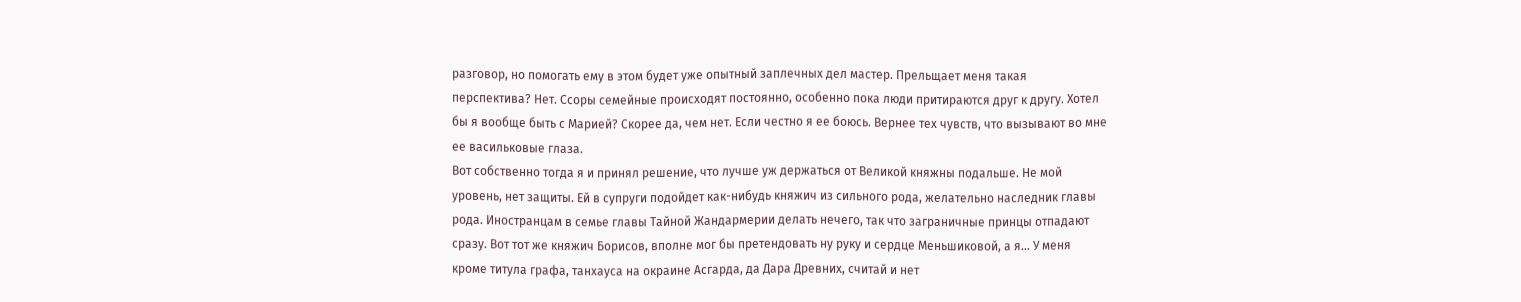разговор, но помогать ему в этом будет уже опытный заплечных дел мастер. Прельщает меня такая перспектива? Нет. Ссоры семейные происходят постоянно, особенно пока люди притираются друг к другу. Хотел бы я вообще быть с Марией? Скорее да, чем нет. Если честно я ее боюсь. Вернее тех чувств, что вызывают во мне ее васильковые глаза.
Вот собственно тогда я и принял решение, что лучше уж держаться от Великой княжны подальше. Не мой уровень, нет защиты. Ей в супруги подойдет как-нибудь княжич из сильного рода, желательно наследник главы рода. Иностранцам в семье главы Тайной Жандармерии делать нечего, так что заграничные принцы отпадают сразу. Вот тот же княжич Борисов, вполне мог бы претендовать ну руку и сердце Меньшиковой, а я… У меня кроме титула графа, танхауса на окраине Асгарда, да Дара Древних, считай и нет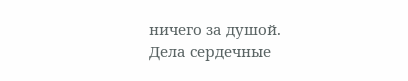ничего за душой.
Дела сердечные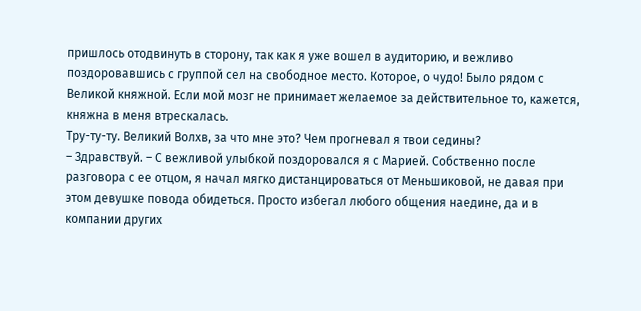пришлось отодвинуть в сторону, так как я уже вошел в аудиторию, и вежливо поздоровавшись с группой сел на свободное место. Которое, о чудо! Было рядом с Великой княжной. Если мой мозг не принимает желаемое за действительное то, кажется, княжна в меня втрескалась.
Тру-ту-ту. Великий Волхв, за что мне это? Чем прогневал я твои седины?
– Здравствуй. – С вежливой улыбкой поздоровался я с Марией. Собственно после разговора с ее отцом, я начал мягко дистанцироваться от Меньшиковой, не давая при этом девушке повода обидеться. Просто избегал любого общения наедине, да и в компании других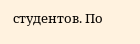студентов. По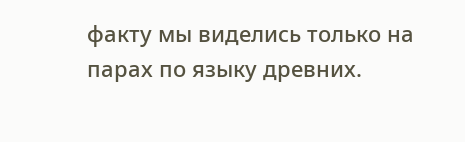факту мы виделись только на парах по языку древних.